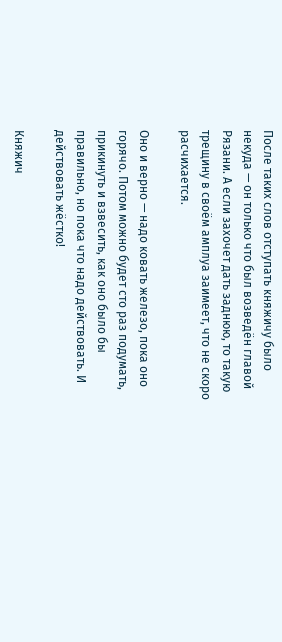После таких слов отступать княжичу было некуда — он только что был возведён главой Рязани. А если захочет дать заднюю, то такую трещину в своём амплуа заимеет, что не скоро расчихается.

Оно и верно — надо ковать железо, пока оно горячо. Потом можно будет сто раз подумать, прикинуть и взвесить, как оно было бы правильно, но пока что надо действовать. И действовать жёстко!

Княжич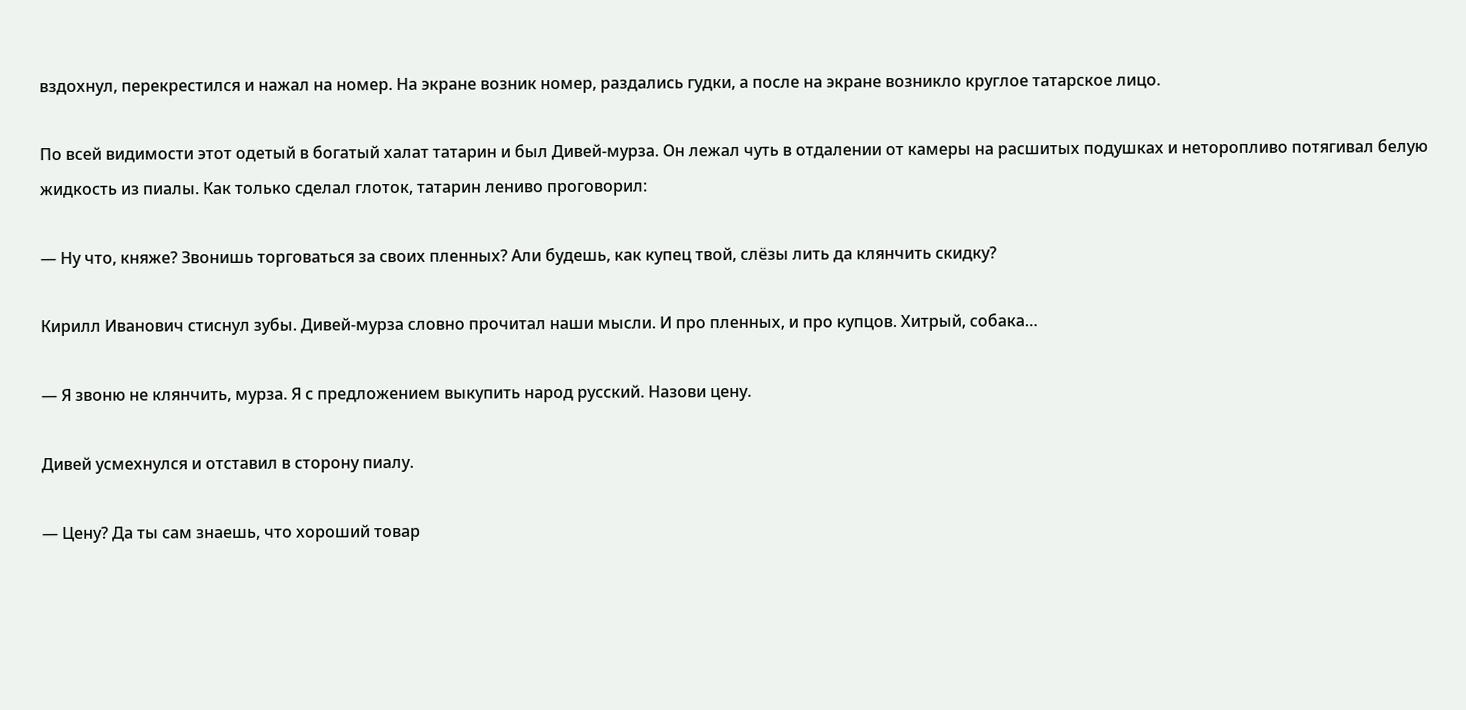вздохнул, перекрестился и нажал на номер. На экране возник номер, раздались гудки, а после на экране возникло круглое татарское лицо.

По всей видимости этот одетый в богатый халат татарин и был Дивей-мурза. Он лежал чуть в отдалении от камеры на расшитых подушках и неторопливо потягивал белую жидкость из пиалы. Как только сделал глоток, татарин лениво проговорил:

— Ну что, княже? Звонишь торговаться за своих пленных? Али будешь, как купец твой, слёзы лить да клянчить скидку?

Кирилл Иванович стиснул зубы. Дивей-мурза словно прочитал наши мысли. И про пленных, и про купцов. Хитрый, собака…

— Я звоню не клянчить, мурза. Я с предложением выкупить народ русский. Назови цену.

Дивей усмехнулся и отставил в сторону пиалу.

— Цену? Да ты сам знаешь, что хороший товар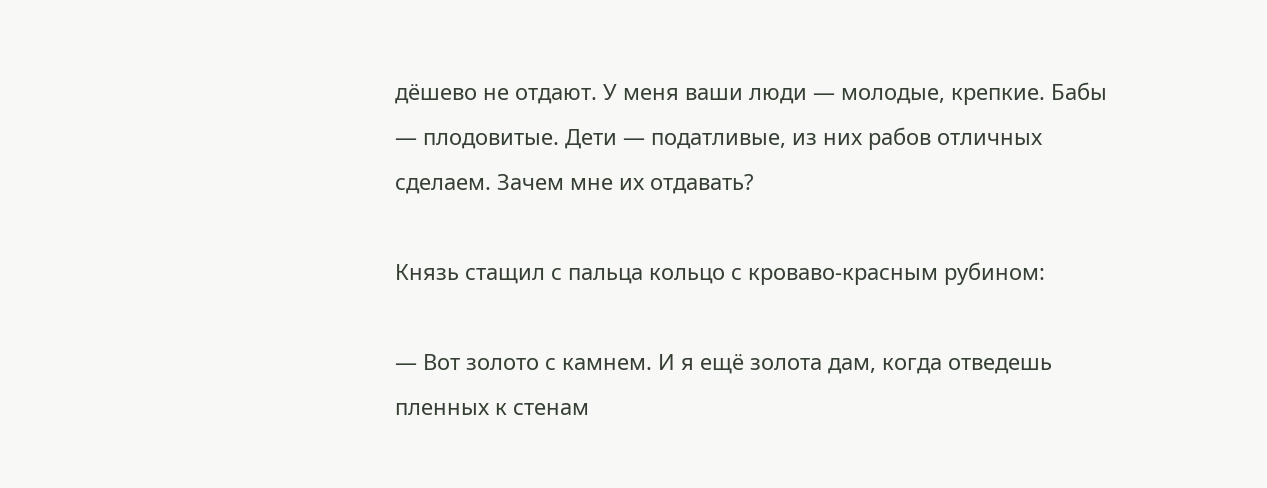дёшево не отдают. У меня ваши люди — молодые, крепкие. Бабы — плодовитые. Дети — податливые, из них рабов отличных сделаем. Зачем мне их отдавать?

Князь стащил с пальца кольцо с кроваво-красным рубином:

— Вот золото с камнем. И я ещё золота дам, когда отведешь пленных к стенам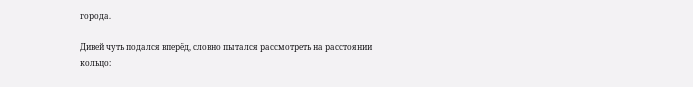города.

Дивей чуть подался вперёд, словно пытался рассмотреть на расстоянии кольцо: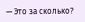— Это за сколько?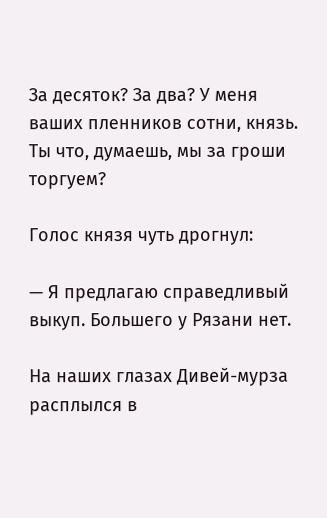За десяток? За два? У меня ваших пленников сотни, князь. Ты что, думаешь, мы за гроши торгуем?

Голос князя чуть дрогнул:

— Я предлагаю справедливый выкуп. Большего у Рязани нет.

На наших глазах Дивей-мурза расплылся в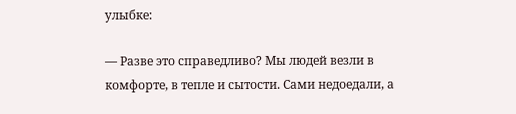улыбке:

— Разве это справедливо? Мы людей везли в комфорте, в тепле и сытости. Сами недоедали, а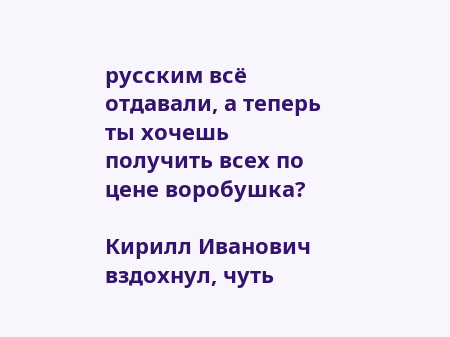русским всё отдавали, а теперь ты хочешь получить всех по цене воробушка?

Кирилл Иванович вздохнул, чуть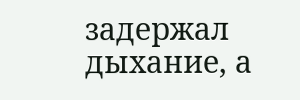задержал дыхание, а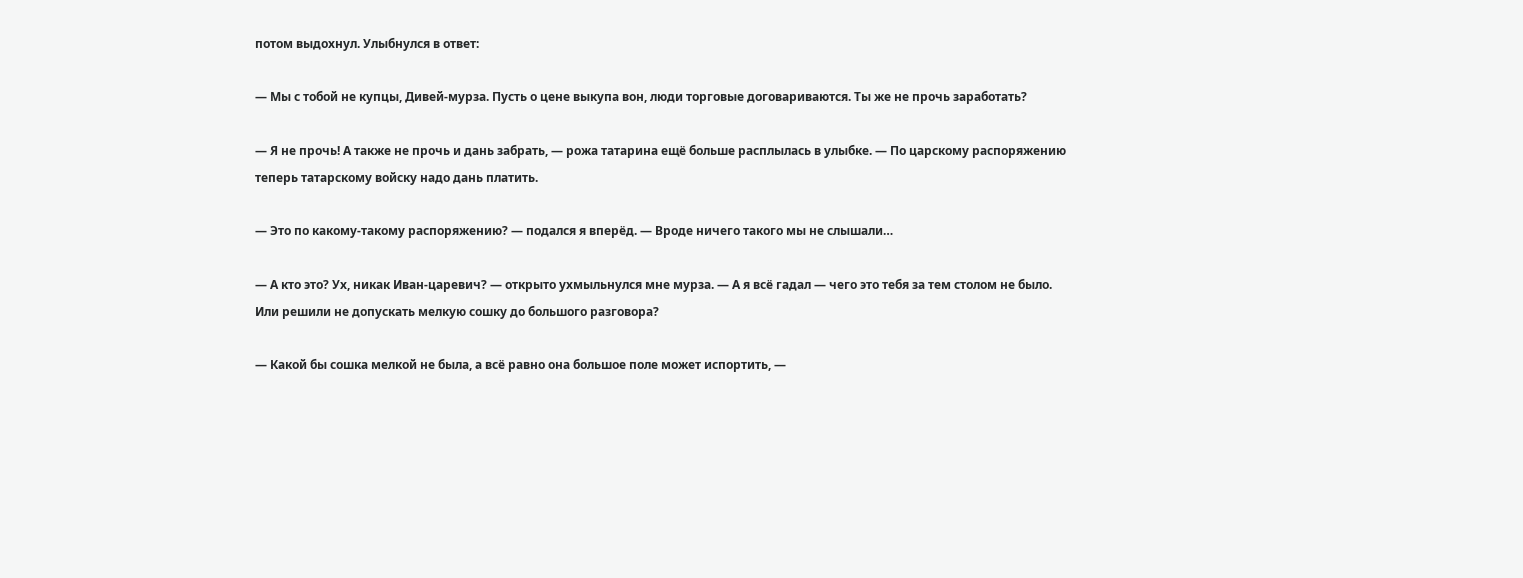потом выдохнул. Улыбнулся в ответ:

— Мы с тобой не купцы, Дивей-мурза. Пусть о цене выкупа вон, люди торговые договариваются. Ты же не прочь заработать?

— Я не прочь! А также не прочь и дань забрать, — рожа татарина ещё больше расплылась в улыбке. — По царскому распоряжению теперь татарскому войску надо дань платить.

— Это по какому-такому распоряжению? — подался я вперёд. — Вроде ничего такого мы не слышали…

— А кто это? Ух, никак Иван-царевич? — открыто ухмыльнулся мне мурза. — А я всё гадал — чего это тебя за тем столом не было. Или решили не допускать мелкую сошку до большого разговора?

— Какой бы сошка мелкой не была, а всё равно она большое поле может испортить, —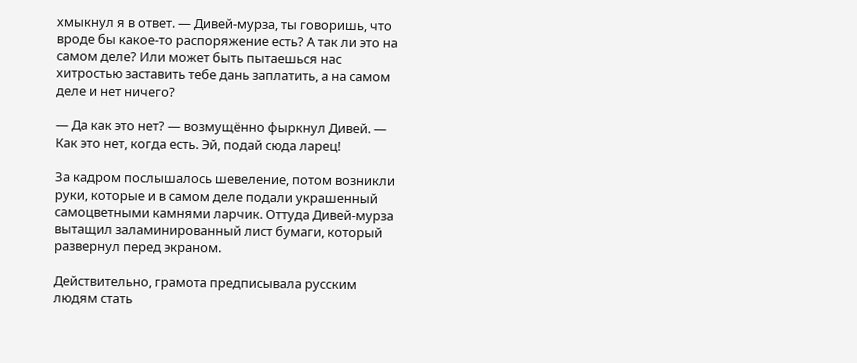хмыкнул я в ответ. — Дивей-мурза, ты говоришь, что вроде бы какое-то распоряжение есть? А так ли это на самом деле? Или может быть пытаешься нас хитростью заставить тебе дань заплатить, а на самом деле и нет ничего?

— Да как это нет? — возмущённо фыркнул Дивей. — Как это нет, когда есть. Эй, подай сюда ларец!

За кадром послышалось шевеление, потом возникли руки, которые и в самом деле подали украшенный самоцветными камнями ларчик. Оттуда Дивей-мурза вытащил заламинированный лист бумаги, который развернул перед экраном.

Действительно, грамота предписывала русским людям стать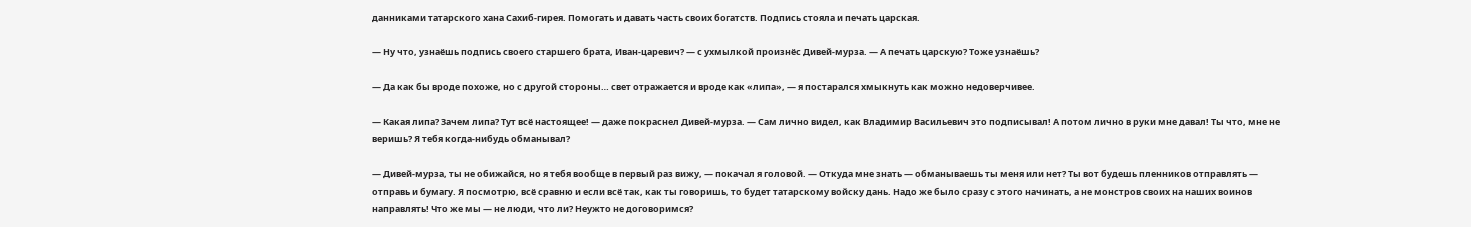данниками татарского хана Сахиб-гирея. Помогать и давать часть своих богатств. Подпись стояла и печать царская.

— Ну что, узнаёшь подпись своего старшего брата, Иван-царевич? — с ухмылкой произнёс Дивей-мурза. — А печать царскую? Тоже узнаёшь?

— Да как бы вроде похоже, но с другой стороны… свет отражается и вроде как «липа», — я постарался хмыкнуть как можно недоверчивее.

— Какая липа? Зачем липа? Тут всё настоящее! — даже покраснел Дивей-мурза. — Сам лично видел, как Владимир Васильевич это подписывал! А потом лично в руки мне давал! Ты что, мне не веришь? Я тебя когда-нибудь обманывал?

— Дивей-мурза, ты не обижайся, но я тебя вообще в первый раз вижу, — покачал я головой. — Откуда мне знать — обманываешь ты меня или нет? Ты вот будешь пленников отправлять — отправь и бумагу. Я посмотрю, всё сравню и если всё так, как ты говоришь, то будет татарскому войску дань. Надо же было сразу с этого начинать, а не монстров своих на наших воинов направлять! Что же мы — не люди, что ли? Неужто не договоримся?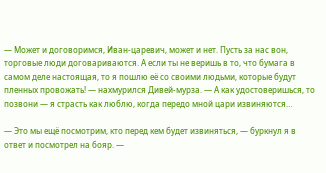— Может и договоримся, Иван-царевич, может и нет. Пусть за нас вон, торговые люди договариваются. А если ты не веришь в то, что бумага в самом деле настоящая, то я пошлю её со своими людьми, которые будут пленных провожать! — нахмурился Дивей-мурза. — А как удостоверишься, то позвони — я страсть как люблю, когда передо мной цари извиняются…

— Это мы ещё посмотрим, кто перед кем будет извиняться, — буркнул я в ответ и посмотрел на бояр. —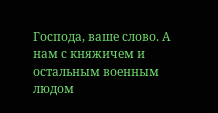Господа, ваше слово. А нам с княжичем и остальным военным людом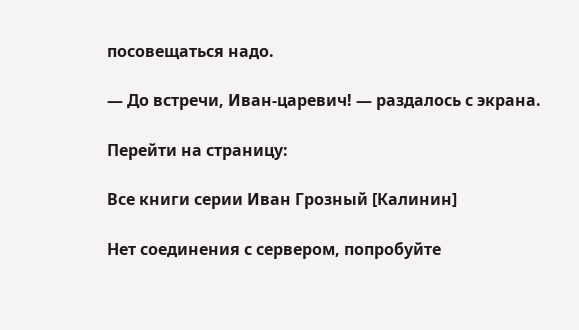посовещаться надо.

— До встречи, Иван-царевич! — раздалось с экрана.

Перейти на страницу:

Все книги серии Иван Грозный [Калинин]

Нет соединения с сервером, попробуйте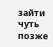зайти чуть позже